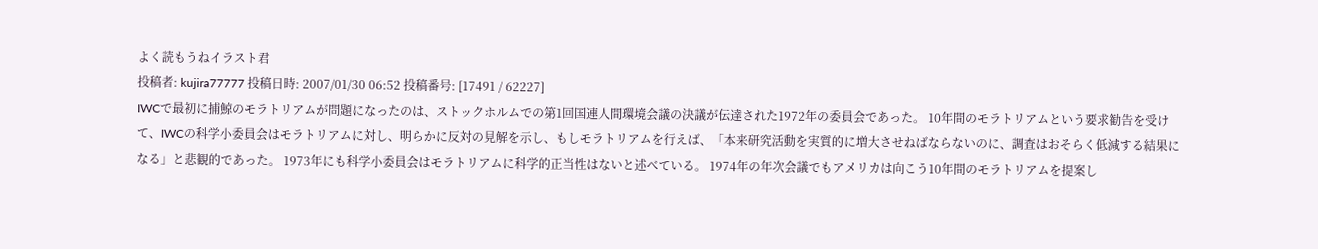よく読もうねイラスト君
投稿者: kujira77777 投稿日時: 2007/01/30 06:52 投稿番号: [17491 / 62227]
IWCで最初に捕鯨のモラトリアムが問題になったのは、ストックホルムでの第1回国連人間環境会議の決議が伝達された1972年の委員会であった。 10年間のモラトリアムという要求勧告を受けて、IWCの科学小委員会はモラトリアムに対し、明らかに反対の見解を示し、もしモラトリアムを行えば、「本来研究活動を実質的に増大させねばならないのに、調査はおそらく低減する結果になる」と悲観的であった。 1973年にも科学小委員会はモラトリアムに科学的正当性はないと述べている。 1974年の年次会議でもアメリカは向こう10年間のモラトリアムを提案し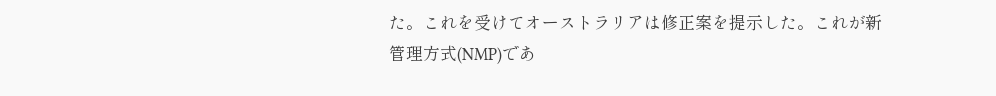た。これを受けてオーストラリアは修正案を提示した。これが新管理方式(NMP)であ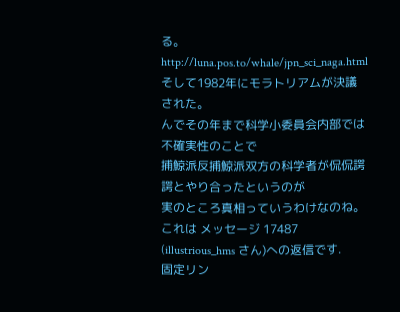る。
http://luna.pos.to/whale/jpn_sci_naga.htmlそして1982年にモラトリアムが決議された。
んでその年まで科学小委員会内部では不確実性のことで
捕鯨派反捕鯨派双方の科学者が侃侃諤諤とやり合ったというのが
実のところ真相っていうわけなのね。
これは メッセージ 17487 (illustrious_hms さん)への返信です.
固定リン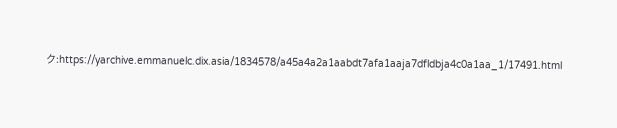ク:https://yarchive.emmanuelc.dix.asia/1834578/a45a4a2a1aabdt7afa1aaja7dfldbja4c0a1aa_1/17491.html